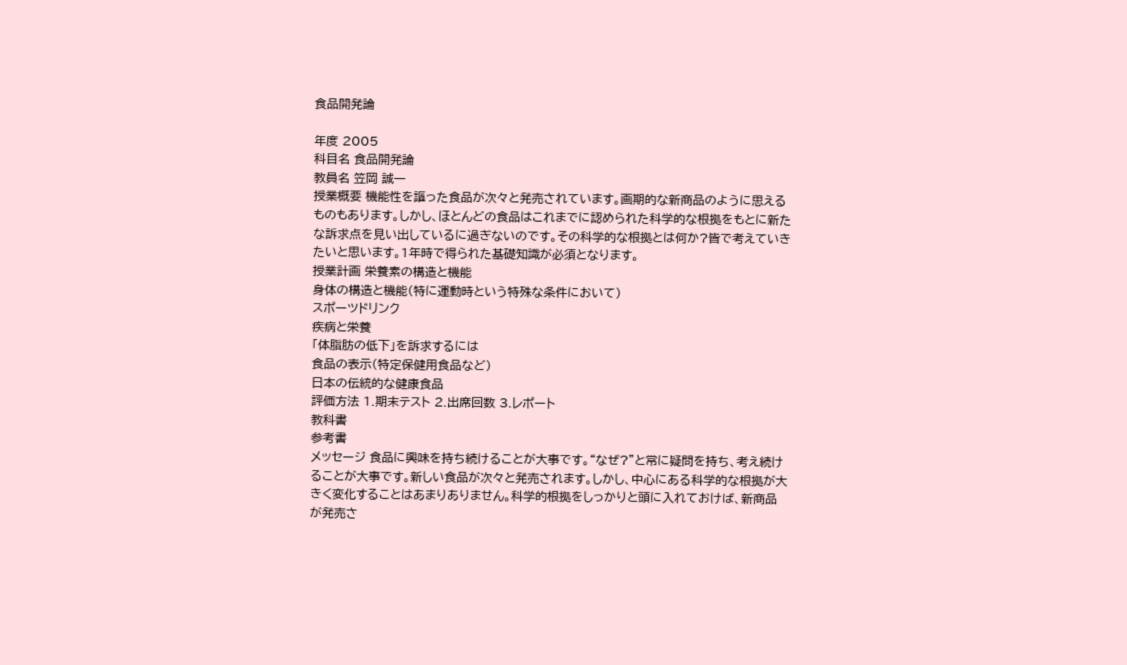食品開発論

年度 2005
科目名 食品開発論
教員名 笠岡 誠一
授業概要 機能性を謳った食品が次々と発売されています。画期的な新商品のように思えるものもあります。しかし、ほとんどの食品はこれまでに認められた科学的な根拠をもとに新たな訴求点を見い出しているに過ぎないのです。その科学的な根拠とは何か?皆で考えていきたいと思います。1年時で得られた基礎知識が必須となります。
授業計画 栄養素の構造と機能
身体の構造と機能(特に運動時という特殊な条件において)
スポーツドリンク
疾病と栄養
「体脂肪の低下」を訴求するには
食品の表示(特定保健用食品など)
日本の伝統的な健康食品
評価方法 1.期末テスト 2.出席回数 3.レポート
教科書
参考書
メッセージ 食品に興味を持ち続けることが大事です。“なぜ?”と常に疑問を持ち、考え続けることが大事です。新しい食品が次々と発売されます。しかし、中心にある科学的な根拠が大きく変化することはあまりありません。科学的根拠をしっかりと頭に入れておけば、新商品が発売さ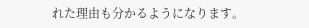れた理由も分かるようになります。